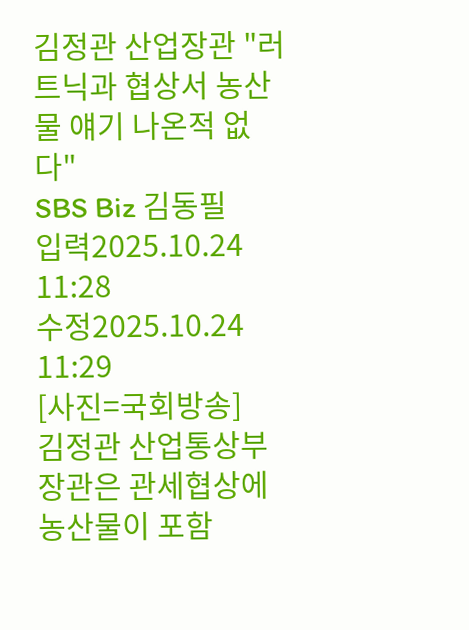김정관 산업장관 "러트닉과 협상서 농산물 얘기 나온적 없다"
SBS Biz 김동필
입력2025.10.24 11:28
수정2025.10.24 11:29
[사진=국회방송]
김정관 산업통상부 장관은 관세협상에 농산물이 포함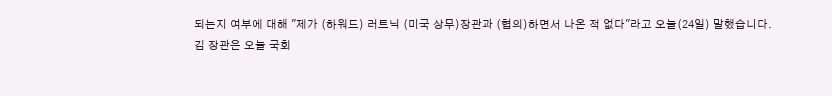되는지 여부에 대해 "제가 (하워드) 러트닉 (미국 상무)장관과 (협의)하면서 나온 적 없다"라고 오늘(24일) 말했습니다.
김 장관은 오늘 국회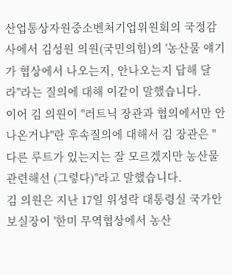산업통상자원중소벤처기업위원회의 국정감사에서 김성원 의원(국민의힘)의 '농산물 얘기가 협상에서 나오는지, 안나오는지 답해 달라"라는 질의에 대해 이같이 말했습니다.
이어 김 의원이 "러트닉 장관과 협의에서만 안나온거냐"란 후속질의에 대해서 김 장관은 "다른 루트가 있는지는 잘 모르겠지만 농산물 관련해선 (그렇다)"라고 말했습니다.
김 의원은 지난 17일 위성락 대통령실 국가안보실장이 '한미 무역협상에서 농산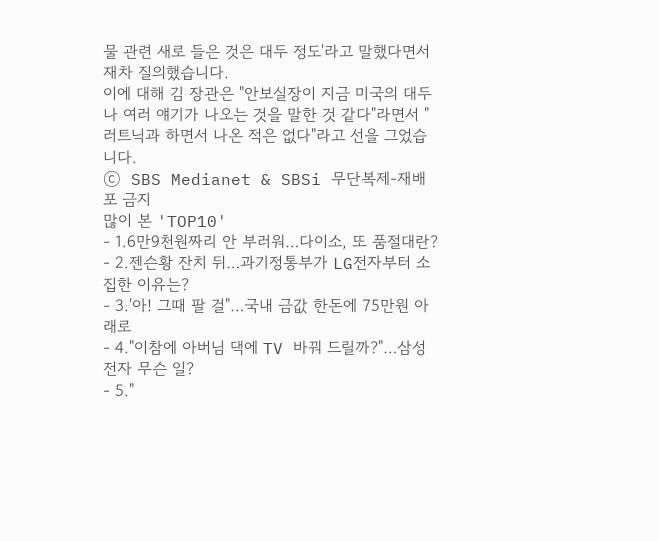물 관련 새로 들은 것은 대두 정도'라고 말했다면서 재차 질의했습니다.
이에 대해 김 장관은 "안보실장이 지금 미국의 대두나 여러 얘기가 나오는 것을 말한 것 같다"라면서 "러트닉과 하면서 나온 적은 없다"라고 선을 그었습니다.
ⓒ SBS Medianet & SBSi 무단복제-재배포 금지
많이 본 'TOP10'
- 1.6만9천원짜리 안 부러워…다이소, 또 품절대란?
- 2.젠슨황 잔치 뒤…과기정통부가 LG전자부터 소집한 이유는?
- 3.'아! 그때 팔 걸"…국내 금값 한돈에 75만원 아래로
- 4."이참에 아버님 댁에 TV 바꿔 드릴까?"…삼성전자 무슨 일?
- 5."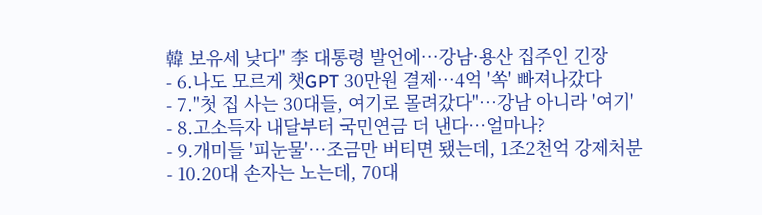韓 보유세 낮다" 李 대통령 발언에…강남·용산 집주인 긴장
- 6.나도 모르게 챗GPT 30만원 결제…4억 '쏙' 빠져나갔다
- 7."첫 집 사는 30대들, 여기로 몰려갔다"…강남 아니라 '여기'
- 8.고소득자 내달부터 국민연금 더 낸다…얼마나?
- 9.개미들 '피눈물'…조금만 버티면 됐는데, 1조2천억 강제처분
- 10.20대 손자는 노는데, 70대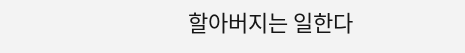할아버지는 일한다